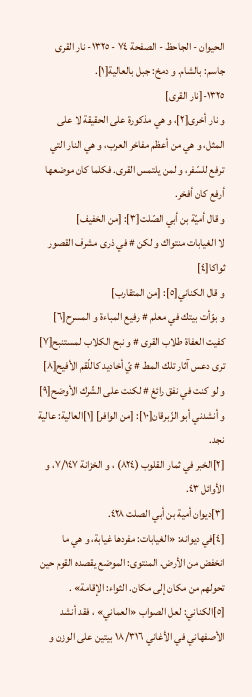الحيوان - الجاحظ - الصفحة ٧٤ - ١٣٢٥- نار القرى
جاسم: بالشام. و دمخ: جبل بالعالية[١].
١٣٢٥-[نار القرى]
و نار أخرى[٢]، و هي مذكورة على الحقيقة لا على المثل، و هي من أعظم مفاخر العرب، و هي النار التي ترفع للسّفر، و لمن يلتمس القرى. فكلما كان موضعها أرفع كان أفخر.
و قال أميّة بن أبي الصّلت[٣]: [من الخفيف]
لا الغيابات منتواك و لكن # في ذرى مشرف القصور ثواكا[٤]
و قال الكناني[٥]: [من المتقارب]
و بوّأت بيتك في معلم # رفيع المباءة و المسرح[٦]
كفيت العفاة طلاب القرى # و نبح الكلاب لمستنبح[٧]
ترى دعس آثار تلك المط # يّ أخاديد كاللّقم الأفيح[٨]
و لو كنت في نفق رائغ # لكنت على الشّرك الأوضح[٩]
و أنشدني أبو الزّبرقان[١٠]: [من الوافر] [١]العالية: عالية نجد.
[٢]الخبر في ثمار القلوب (٨٢٤) ، و الخزانة ٧/١٤٧، و الأوائل ٤٣.
[٣]ديوان أمية بن أبي الصلت ٤٢٨.
[٤]في ديوانه: «الغيابات: مفردها غيابة، و هي ما انخفض من الأرض. المنتوى: الموضع يقصده القوم حين تحولهم من مكان إلى مكان. الثواء: الإقامة» .
[٥]الكناني: لعل الصواب «العماني» ، فقد أنشد الأصفهاني في الأغاني ١٨/٣١٦ بيتين على الوزن و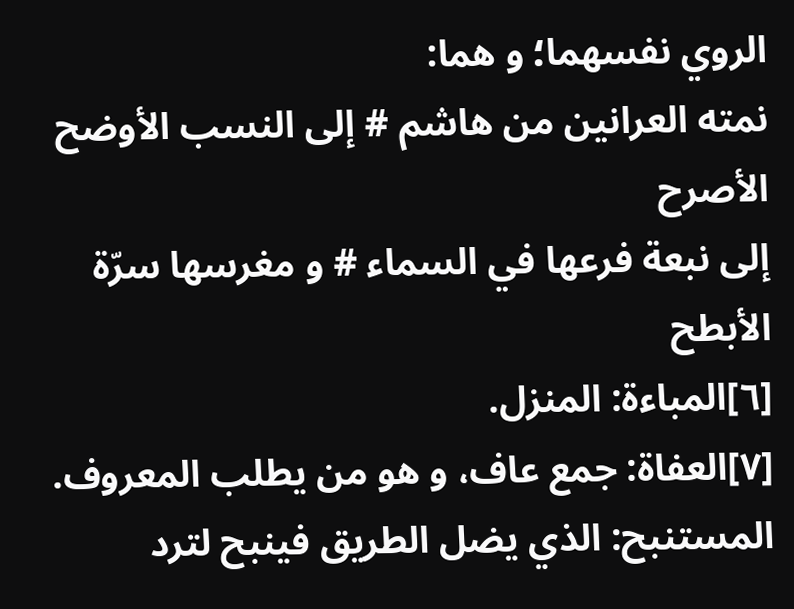الروي نفسهما؛ و هما:
نمته العرانين من هاشم # إلى النسب الأوضح الأصرح
إلى نبعة فرعها في السماء # و مغرسها سرّة الأبطح
[٦]المباءة: المنزل.
[٧]العفاة: جمع عاف، و هو من يطلب المعروف. المستنبح: الذي يضل الطريق فينبح لترد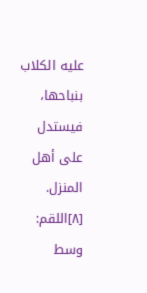عليه الكلاب بنباحها، فيستدل على أهل المنزل.
[٨]اللقم: وسط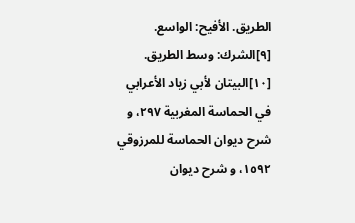الطريق. الأفيح: الواسع.
[٩]الشرك: وسط الطريق.
[١٠]البيتان لأبي زياد الأعرابي في الحماسة المغربية ٢٩٧، و شرح ديوان الحماسة للمرزوقي ١٥٩٢، و شرح ديوان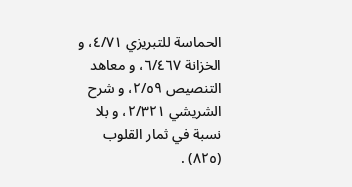الحماسة للتبريزي ٤/٧١، و الخزانة ٦/٤٦٧، و معاهد التنصيص ٢/٥٩، و شرح الشريشي ٢/٣٢١، و بلا نسبة في ثمار القلوب (٨٢٥) .